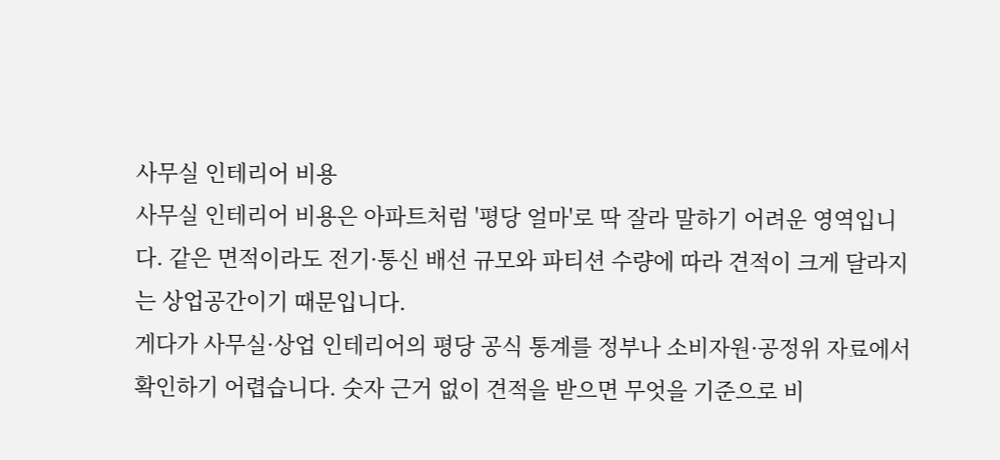사무실 인테리어 비용
사무실 인테리어 비용은 아파트처럼 '평당 얼마'로 딱 잘라 말하기 어려운 영역입니다. 같은 면적이라도 전기·통신 배선 규모와 파티션 수량에 따라 견적이 크게 달라지는 상업공간이기 때문입니다.
게다가 사무실·상업 인테리어의 평당 공식 통계를 정부나 소비자원·공정위 자료에서 확인하기 어렵습니다. 숫자 근거 없이 견적을 받으면 무엇을 기준으로 비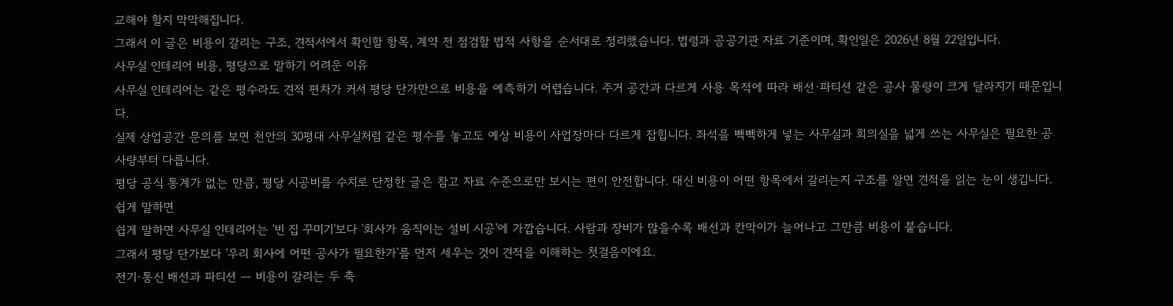교해야 할지 막막해집니다.
그래서 이 글은 비용이 갈리는 구조, 견적서에서 확인할 항목, 계약 전 점검할 법적 사항을 순서대로 정리했습니다. 법령과 공공기관 자료 기준이며, 확인일은 2026년 8월 22일입니다.
사무실 인테리어 비용, 평당으로 말하기 어려운 이유
사무실 인테리어는 같은 평수라도 견적 편차가 커서 평당 단가만으로 비용을 예측하기 어렵습니다. 주거 공간과 다르게 사용 목적에 따라 배선·파티션 같은 공사 물량이 크게 달라지기 때문입니다.
실제 상업공간 문의를 보면 천안의 30평대 사무실처럼 같은 평수를 놓고도 예상 비용이 사업장마다 다르게 잡힙니다. 좌석을 빽빽하게 넣는 사무실과 회의실을 넓게 쓰는 사무실은 필요한 공사량부터 다릅니다.
평당 공식 통계가 없는 만큼, 평당 시공비를 수치로 단정한 글은 참고 자료 수준으로만 보시는 편이 안전합니다. 대신 비용이 어떤 항목에서 갈리는지 구조를 알면 견적을 읽는 눈이 생깁니다.
쉽게 말하면
쉽게 말하면 사무실 인테리어는 '빈 집 꾸미기'보다 '회사가 움직이는 설비 시공'에 가깝습니다. 사람과 장비가 많을수록 배선과 칸막이가 늘어나고 그만큼 비용이 붙습니다.
그래서 평당 단가보다 '우리 회사에 어떤 공사가 필요한가'를 먼저 세우는 것이 견적을 이해하는 첫걸음이에요.
전기·통신 배선과 파티션 — 비용이 갈리는 두 축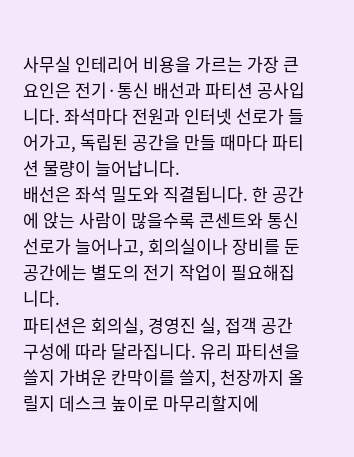사무실 인테리어 비용을 가르는 가장 큰 요인은 전기·통신 배선과 파티션 공사입니다. 좌석마다 전원과 인터넷 선로가 들어가고, 독립된 공간을 만들 때마다 파티션 물량이 늘어납니다.
배선은 좌석 밀도와 직결됩니다. 한 공간에 앉는 사람이 많을수록 콘센트와 통신 선로가 늘어나고, 회의실이나 장비를 둔 공간에는 별도의 전기 작업이 필요해집니다.
파티션은 회의실, 경영진 실, 접객 공간 구성에 따라 달라집니다. 유리 파티션을 쓸지 가벼운 칸막이를 쓸지, 천장까지 올릴지 데스크 높이로 마무리할지에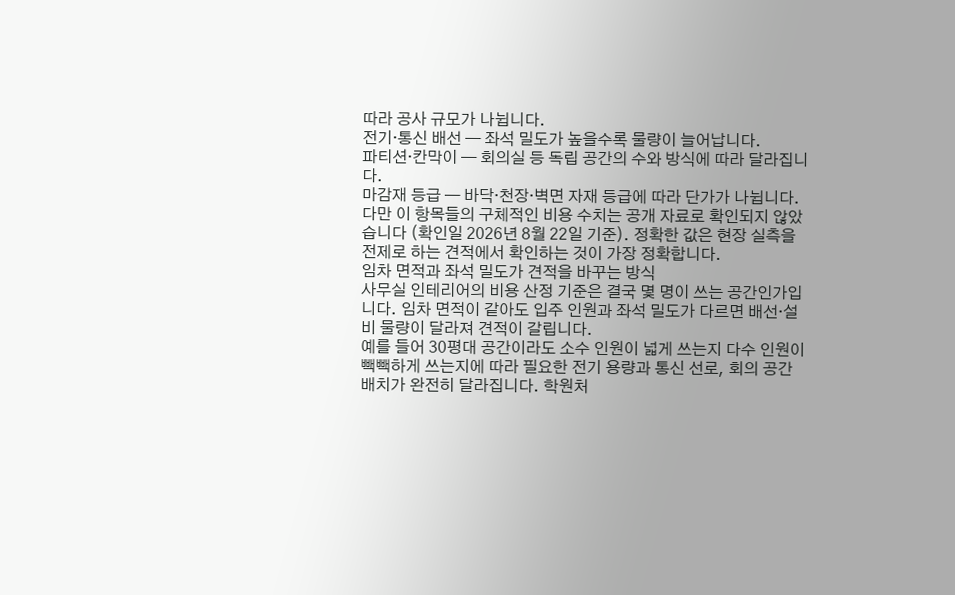따라 공사 규모가 나뉩니다.
전기·통신 배선 — 좌석 밀도가 높을수록 물량이 늘어납니다.
파티션·칸막이 — 회의실 등 독립 공간의 수와 방식에 따라 달라집니다.
마감재 등급 — 바닥·천장·벽면 자재 등급에 따라 단가가 나뉩니다.
다만 이 항목들의 구체적인 비용 수치는 공개 자료로 확인되지 않았습니다 (확인일 2026년 8월 22일 기준). 정확한 값은 현장 실측을 전제로 하는 견적에서 확인하는 것이 가장 정확합니다.
임차 면적과 좌석 밀도가 견적을 바꾸는 방식
사무실 인테리어의 비용 산정 기준은 결국 몇 명이 쓰는 공간인가입니다. 임차 면적이 같아도 입주 인원과 좌석 밀도가 다르면 배선·설비 물량이 달라져 견적이 갈립니다.
예를 들어 30평대 공간이라도 소수 인원이 넓게 쓰는지 다수 인원이 빽빽하게 쓰는지에 따라 필요한 전기 용량과 통신 선로, 회의 공간 배치가 완전히 달라집니다. 학원처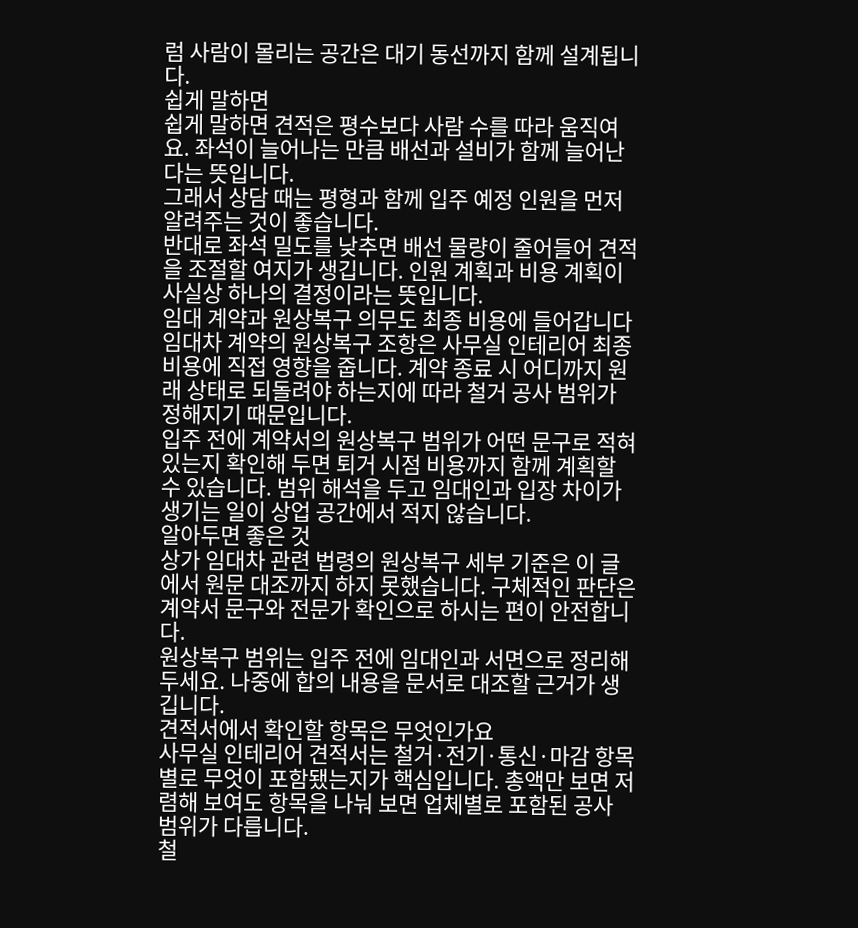럼 사람이 몰리는 공간은 대기 동선까지 함께 설계됩니다.
쉽게 말하면
쉽게 말하면 견적은 평수보다 사람 수를 따라 움직여요. 좌석이 늘어나는 만큼 배선과 설비가 함께 늘어난다는 뜻입니다.
그래서 상담 때는 평형과 함께 입주 예정 인원을 먼저 알려주는 것이 좋습니다.
반대로 좌석 밀도를 낮추면 배선 물량이 줄어들어 견적을 조절할 여지가 생깁니다. 인원 계획과 비용 계획이 사실상 하나의 결정이라는 뜻입니다.
임대 계약과 원상복구 의무도 최종 비용에 들어갑니다
임대차 계약의 원상복구 조항은 사무실 인테리어 최종 비용에 직접 영향을 줍니다. 계약 종료 시 어디까지 원래 상태로 되돌려야 하는지에 따라 철거 공사 범위가 정해지기 때문입니다.
입주 전에 계약서의 원상복구 범위가 어떤 문구로 적혀 있는지 확인해 두면 퇴거 시점 비용까지 함께 계획할 수 있습니다. 범위 해석을 두고 임대인과 입장 차이가 생기는 일이 상업 공간에서 적지 않습니다.
알아두면 좋은 것
상가 임대차 관련 법령의 원상복구 세부 기준은 이 글에서 원문 대조까지 하지 못했습니다. 구체적인 판단은 계약서 문구와 전문가 확인으로 하시는 편이 안전합니다.
원상복구 범위는 입주 전에 임대인과 서면으로 정리해 두세요. 나중에 합의 내용을 문서로 대조할 근거가 생깁니다.
견적서에서 확인할 항목은 무엇인가요
사무실 인테리어 견적서는 철거·전기·통신·마감 항목별로 무엇이 포함됐는지가 핵심입니다. 총액만 보면 저렴해 보여도 항목을 나눠 보면 업체별로 포함된 공사 범위가 다릅니다.
철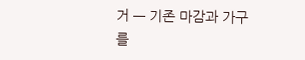거 — 기존 마감과 가구를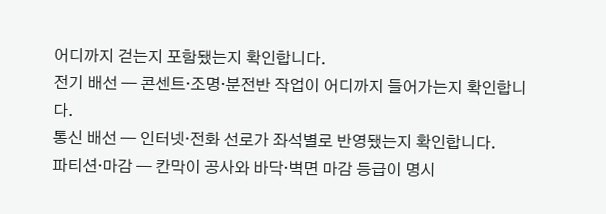어디까지 걷는지 포함됐는지 확인합니다.
전기 배선 — 콘센트·조명·분전반 작업이 어디까지 들어가는지 확인합니다.
통신 배선 — 인터넷·전화 선로가 좌석별로 반영됐는지 확인합니다.
파티션·마감 — 칸막이 공사와 바닥·벽면 마감 등급이 명시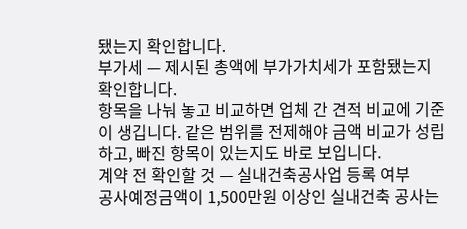됐는지 확인합니다.
부가세 — 제시된 총액에 부가가치세가 포함됐는지 확인합니다.
항목을 나눠 놓고 비교하면 업체 간 견적 비교에 기준이 생깁니다. 같은 범위를 전제해야 금액 비교가 성립하고, 빠진 항목이 있는지도 바로 보입니다.
계약 전 확인할 것 — 실내건축공사업 등록 여부
공사예정금액이 1,500만원 이상인 실내건축 공사는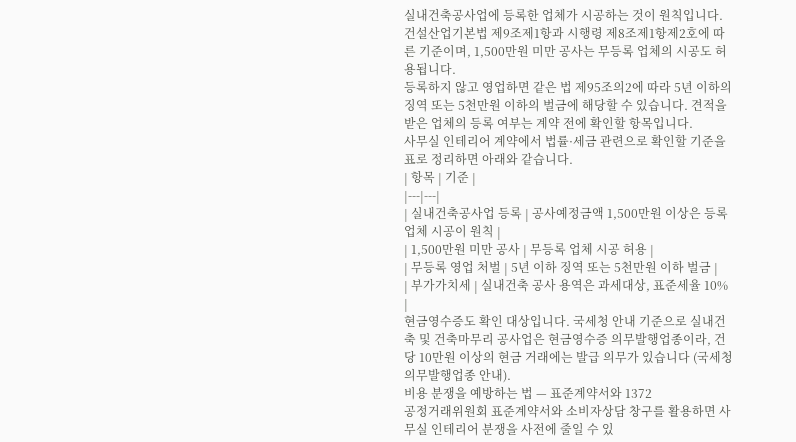실내건축공사업에 등록한 업체가 시공하는 것이 원칙입니다. 건설산업기본법 제9조제1항과 시행령 제8조제1항제2호에 따른 기준이며, 1,500만원 미만 공사는 무등록 업체의 시공도 허용됩니다.
등록하지 않고 영업하면 같은 법 제95조의2에 따라 5년 이하의 징역 또는 5천만원 이하의 벌금에 해당할 수 있습니다. 견적을 받은 업체의 등록 여부는 계약 전에 확인할 항목입니다.
사무실 인테리어 계약에서 법률·세금 관련으로 확인할 기준을 표로 정리하면 아래와 같습니다.
| 항목 | 기준 |
|---|---|
| 실내건축공사업 등록 | 공사예정금액 1,500만원 이상은 등록업체 시공이 원칙 |
| 1,500만원 미만 공사 | 무등록 업체 시공 허용 |
| 무등록 영업 처벌 | 5년 이하 징역 또는 5천만원 이하 벌금 |
| 부가가치세 | 실내건축 공사 용역은 과세대상, 표준세율 10% |
현금영수증도 확인 대상입니다. 국세청 안내 기준으로 실내건축 및 건축마무리 공사업은 현금영수증 의무발행업종이라, 건당 10만원 이상의 현금 거래에는 발급 의무가 있습니다 (국세청 의무발행업종 안내).
비용 분쟁을 예방하는 법 — 표준계약서와 1372
공정거래위원회 표준계약서와 소비자상담 창구를 활용하면 사무실 인테리어 분쟁을 사전에 줄일 수 있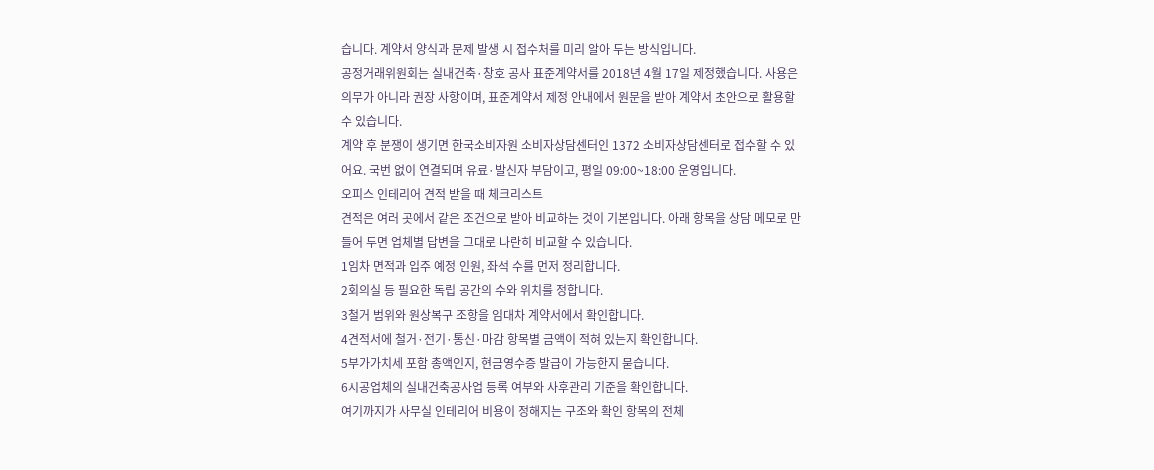습니다. 계약서 양식과 문제 발생 시 접수처를 미리 알아 두는 방식입니다.
공정거래위원회는 실내건축·창호 공사 표준계약서를 2018년 4월 17일 제정했습니다. 사용은 의무가 아니라 권장 사항이며, 표준계약서 제정 안내에서 원문을 받아 계약서 초안으로 활용할 수 있습니다.
계약 후 분쟁이 생기면 한국소비자원 소비자상담센터인 1372 소비자상담센터로 접수할 수 있어요. 국번 없이 연결되며 유료·발신자 부담이고, 평일 09:00~18:00 운영입니다.
오피스 인테리어 견적 받을 때 체크리스트
견적은 여러 곳에서 같은 조건으로 받아 비교하는 것이 기본입니다. 아래 항목을 상담 메모로 만들어 두면 업체별 답변을 그대로 나란히 비교할 수 있습니다.
1임차 면적과 입주 예정 인원, 좌석 수를 먼저 정리합니다.
2회의실 등 필요한 독립 공간의 수와 위치를 정합니다.
3철거 범위와 원상복구 조항을 임대차 계약서에서 확인합니다.
4견적서에 철거·전기·통신·마감 항목별 금액이 적혀 있는지 확인합니다.
5부가가치세 포함 총액인지, 현금영수증 발급이 가능한지 묻습니다.
6시공업체의 실내건축공사업 등록 여부와 사후관리 기준을 확인합니다.
여기까지가 사무실 인테리어 비용이 정해지는 구조와 확인 항목의 전체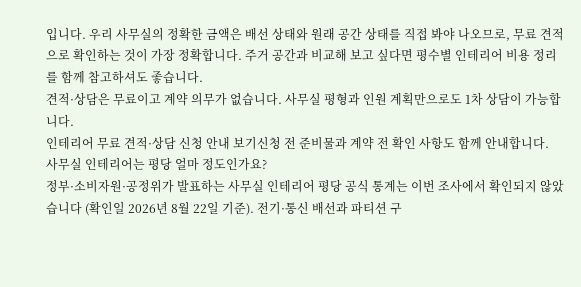입니다. 우리 사무실의 정확한 금액은 배선 상태와 원래 공간 상태를 직접 봐야 나오므로, 무료 견적으로 확인하는 것이 가장 정확합니다. 주거 공간과 비교해 보고 싶다면 평수별 인테리어 비용 정리를 함께 참고하셔도 좋습니다.
견적·상담은 무료이고 계약 의무가 없습니다. 사무실 평형과 인원 계획만으로도 1차 상담이 가능합니다.
인테리어 무료 견적·상담 신청 안내 보기신청 전 준비물과 계약 전 확인 사항도 함께 안내합니다.
사무실 인테리어는 평당 얼마 정도인가요?
정부·소비자원·공정위가 발표하는 사무실 인테리어 평당 공식 통계는 이번 조사에서 확인되지 않았습니다 (확인일 2026년 8월 22일 기준). 전기·통신 배선과 파티션 구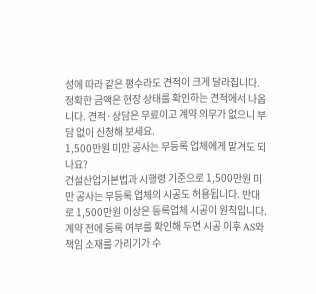성에 따라 같은 평수라도 견적이 크게 달라집니다.
정확한 금액은 현장 상태를 확인하는 견적에서 나옵니다. 견적·상담은 무료이고 계약 의무가 없으니 부담 없이 신청해 보세요.
1,500만원 미만 공사는 무등록 업체에게 맡겨도 되나요?
건설산업기본법과 시행령 기준으로 1,500만원 미만 공사는 무등록 업체의 시공도 허용됩니다. 반대로 1,500만원 이상은 등록업체 시공이 원칙입니다.
계약 전에 등록 여부를 확인해 두면 시공 이후 AS와 책임 소재를 가리기가 수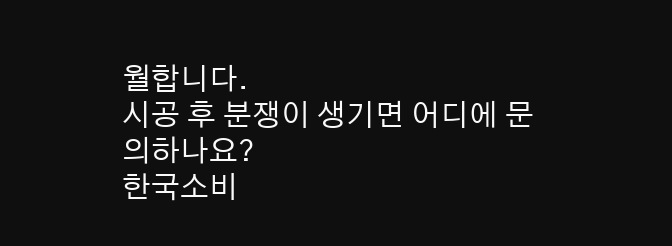월합니다.
시공 후 분쟁이 생기면 어디에 문의하나요?
한국소비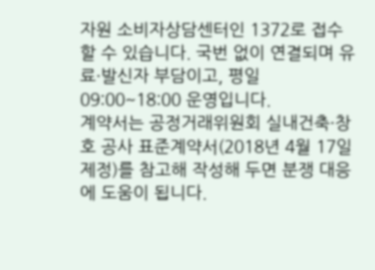자원 소비자상담센터인 1372로 접수할 수 있습니다. 국번 없이 연결되며 유료·발신자 부담이고, 평일 09:00~18:00 운영입니다.
계약서는 공정거래위원회 실내건축·창호 공사 표준계약서(2018년 4월 17일 제정)를 참고해 작성해 두면 분쟁 대응에 도움이 됩니다.